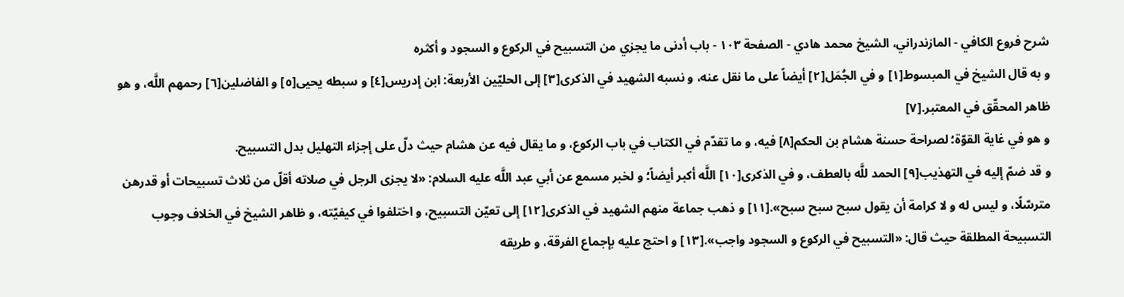شرح فروع الكافي - المازندراني، الشيخ محمد هادي - الصفحة ١٠٣ - باب أدنى ما يجزي من التسبيح في الركوع و السجود و أكثره
و به قال الشيخ في المبسوط[١] و في الجُمَل[٢] أيضاً على ما نقل عنه، و نسبه الشهيد في الذكرى[٣] إلى الحليّين الأربعة: ابن إدريس[٤] و سبطه يحيى[٥] و الفاضلين[٦] رحمهم اللَّه، و هو ظاهر المحقّق في المعتبر.[٧]
و هو في غاية القوّة؛ لصراحة حسنة هشام بن الحكم[٨] فيه، و ما تقدّم في الكتاب في باب الركوع، و ما يقال فيه عن هشام حيث دلّ على إجزاء التهليل بدل التسبيح.
و قد ضمّ إليه في التهذيب[٩] الحمد للَّه بالعطف، و في الذكرى[١٠] اللَّه أكبر أيضاً؛ و لخبر مسمع عن أبي عبد اللَّه عليه السلام: «لا يجزى الرجل في صلاته أقلّ من ثلاث تسبيحات أو قدرهن مترسّلًا، و ليس له و لا كرامة أن يقول سبح سبح سبح».[١١] و ذهب جماعة منهم الشهيد في الذكرى[١٢] إلى تعيّن التسبيح، و اختلفوا في كيفيّته، و ظاهر الشيخ في الخلاف وجوب التسبيحة المطلقة حيث قال: «التسبيح في الركوع و السجود واجب».[١٣] و احتج عليه بإجماع الفرقة، و طريقه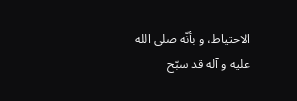الاحتياط، و بأنّه صلى الله عليه و آله قد سبّح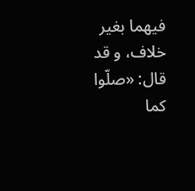فيهما بغير خلاف، و قد قال: «صلّوا كما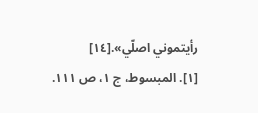رأيتموني اصلّي».[١٤]
[١]. المبسوط، ج ١، ص ١١١.